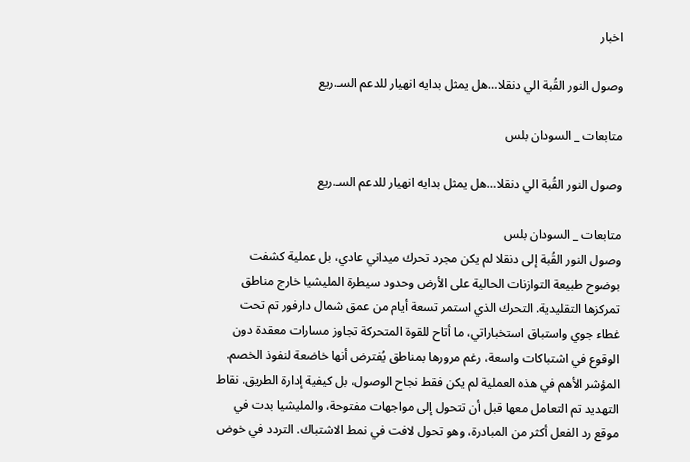اخبار

وصول النور القُبة الي دنقلا…هل يمثل بدايه انهيار للدعم السـ.ريع

متابعات _ السودان بلس

وصول النور القُبة الي دنقلا…هل يمثل بدايه انهيار للدعم السـ.ريع

متابعات _ السودان بلس
وصول النور القُبة إلى دنقلا لم يكن مجرد تحرك ميداني عادي، بل عملية كشفت بوضوح طبيعة التوازنات الحالية على الأرض وحدود سيطرة المليشيا خارج مناطق تمركزها التقليدية. التحرك الذي استمر تسعة أيام من عمق شمال دارفور تم تحت غطاء جوي واستباق استخباراتي، ما أتاح للقوة المتحركة تجاوز مسارات معقدة دون الوقوع في اشتباكات واسعة، رغم مرورها بمناطق يُفترض أنها خاضعة لنفوذ الخصم.
المؤشر الأهم في هذه العملية لم يكن فقط نجاح الوصول، بل كيفية إدارة الطريق. نقاط التهديد تم التعامل معها قبل أن تتحول إلى مواجهات مفتوحة، والمليشيا بدت في موقع رد الفعل أكثر من المبادرة، وهو تحول لافت في نمط الاشتباك. التردد في خوض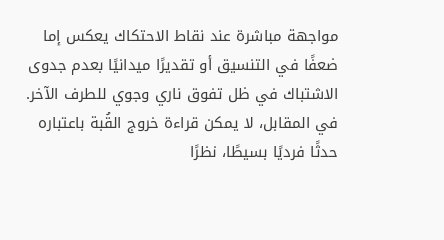مواجهة مباشرة عند نقاط الاحتكاك يعكس إما ضعفًا في التنسيق أو تقديرًا ميدانيًا بعدم جدوى الاشتباك في ظل تفوق ناري وجوي للطرف الآخر.
في المقابل، لا يمكن قراءة خروج القُبة باعتباره حدثًا فرديًا بسيطًا، نظرًا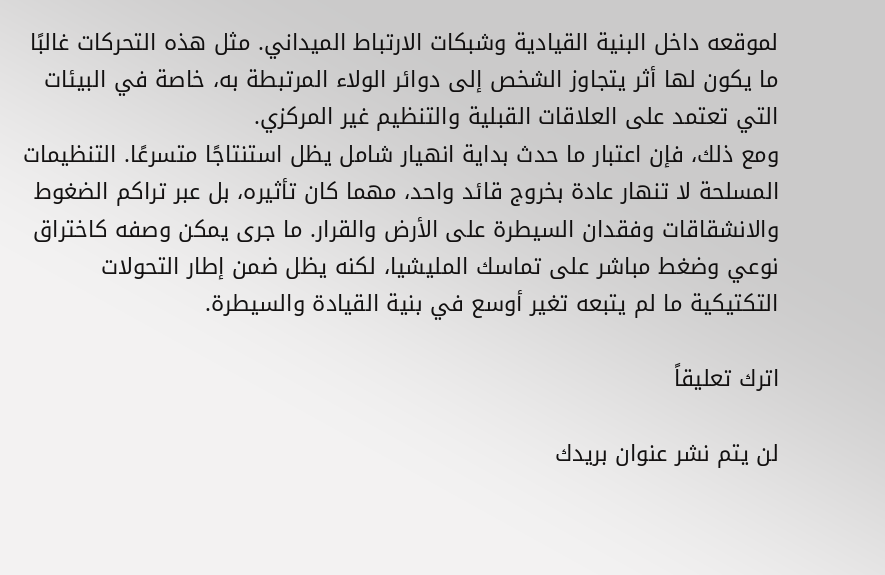لموقعه داخل البنية القيادية وشبكات الارتباط الميداني. مثل هذه التحركات غالبًا ما يكون لها أثر يتجاوز الشخص إلى دوائر الولاء المرتبطة به، خاصة في البيئات التي تعتمد على العلاقات القبلية والتنظيم غير المركزي.
ومع ذلك، فإن اعتبار ما حدث بداية انهيار شامل يظل استنتاجًا متسرعًا. التنظيمات المسلحة لا تنهار عادة بخروج قائد واحد، مهما كان تأثيره، بل عبر تراكم الضغوط والانشقاقات وفقدان السيطرة على الأرض والقرار. ما جرى يمكن وصفه كاختراق نوعي وضغط مباشر على تماسك المليشيا، لكنه يظل ضمن إطار التحولات التكتيكية ما لم يتبعه تغير أوسع في بنية القيادة والسيطرة.

اترك تعليقاً

لن يتم نشر عنوان بريدك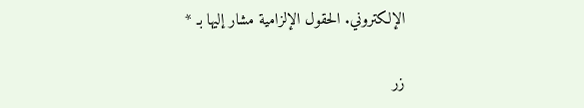الإلكتروني. الحقول الإلزامية مشار إليها بـ *

زر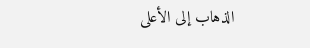الذهاب إلى الأعلى